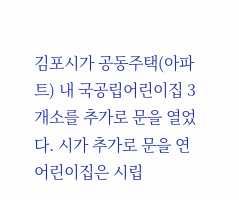김포시가 공동주택(아파트) 내 국공립어린이집 3개소를 추가로 문을 열었다. 시가 추가로 문을 연 어린이집은 시립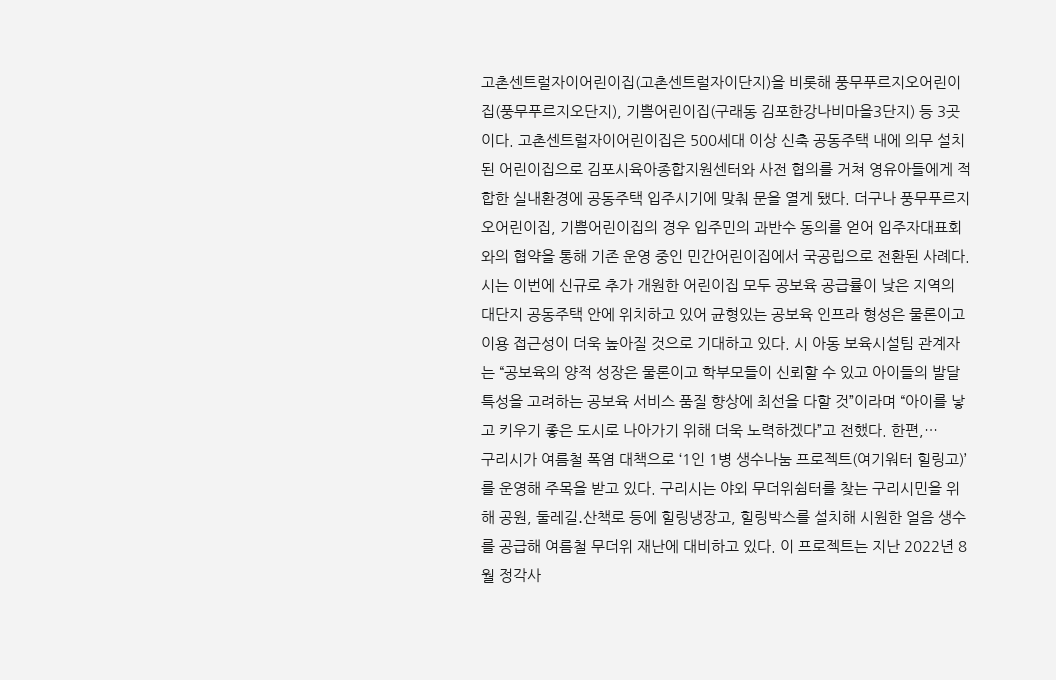고촌센트럴자이어린이집(고촌센트럴자이단지)을 비롯해 풍무푸르지오어린이집(풍무푸르지오단지), 기쁨어린이집(구래동 김포한강나비마을3단지) 등 3곳이다. 고촌센트럴자이어린이집은 500세대 이상 신축 공동주택 내에 의무 설치된 어린이집으로 김포시육아종합지원센터와 사전 협의를 거쳐 영유아들에게 적합한 실내환경에 공동주택 입주시기에 맞춰 문을 열게 됐다. 더구나 풍무푸르지오어린이집, 기쁨어린이집의 경우 입주민의 과반수 동의를 얻어 입주자대표회와의 협약을 통해 기존 운영 중인 민간어린이집에서 국공립으로 전환된 사례다. 시는 이번에 신규로 추가 개원한 어린이집 모두 공보육 공급률이 낮은 지역의 대단지 공동주택 안에 위치하고 있어 균형있는 공보육 인프라 형성은 물론이고 이용 접근성이 더욱 높아질 것으로 기대하고 있다. 시 아동 보육시설팀 관계자는 “공보육의 양적 성장은 물론이고 학부모들이 신뢰할 수 있고 아이들의 발달 특성을 고려하는 공보육 서비스 품질 향상에 최선을 다할 것”이라며 “아이를 낳고 키우기 좋은 도시로 나아가기 위해 더욱 노력하겠다”고 전했다. 한편,…
구리시가 여름철 폭염 대책으로 ‘1인 1병 생수나눔 프로젝트(여기워터 힐링고)’를 운영해 주목을 받고 있다. 구리시는 야외 무더위쉼터를 찾는 구리시민을 위해 공원, 둘레길․산책로 등에 힐링냉장고, 힐링박스를 설치해 시원한 얼음 생수를 공급해 여름철 무더위 재난에 대비하고 있다. 이 프로젝트는 지난 2022년 8월 정각사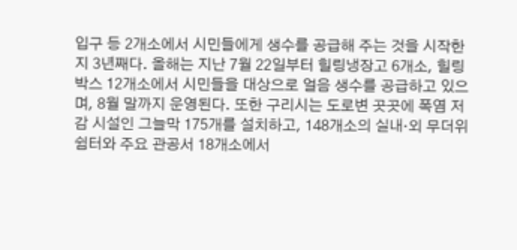입구 등 2개소에서 시민들에게 생수를 공급해 주는 것을 시작한 지 3년째다. 올해는 지난 7월 22일부터 힐링냉장고 6개소, 힐링박스 12개소에서 시민들을 대상으로 얼음 생수를 공급하고 있으며, 8월 말까지 운영된다. 또한 구리시는 도로변 곳곳에 폭염 저감 시설인 그늘막 175개를 설치하고, 148개소의 실내·외 무더위쉼터와 주요 관공서 18개소에서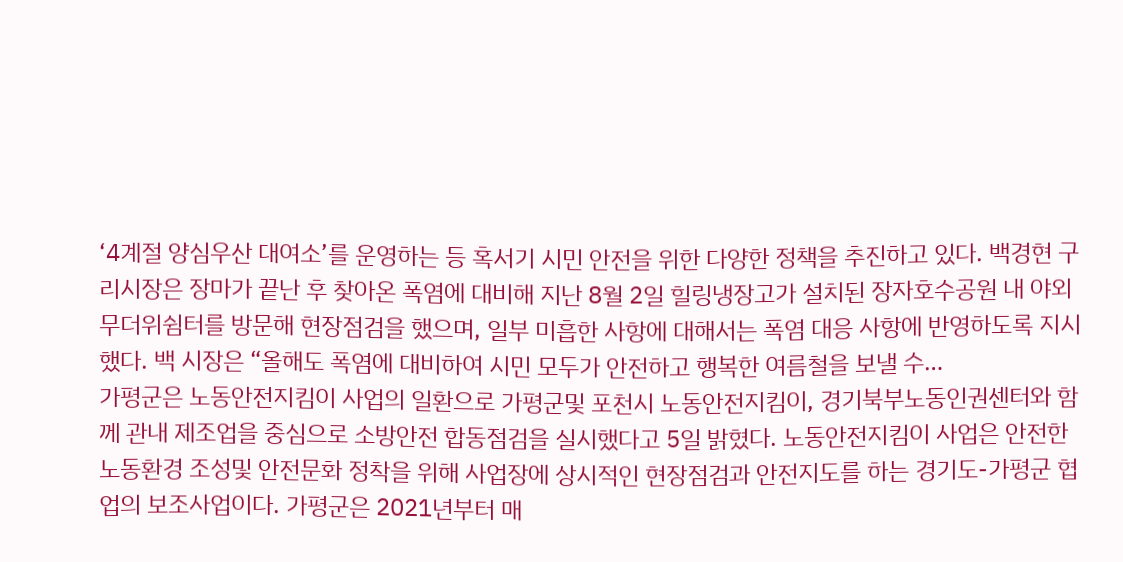‘4계절 양심우산 대여소’를 운영하는 등 혹서기 시민 안전을 위한 다양한 정책을 추진하고 있다. 백경현 구리시장은 장마가 끝난 후 찾아온 폭염에 대비해 지난 8월 2일 힐링냉장고가 설치된 장자호수공원 내 야외 무더위쉼터를 방문해 현장점검을 했으며, 일부 미흡한 사항에 대해서는 폭염 대응 사항에 반영하도록 지시했다. 백 시장은 “올해도 폭염에 대비하여 시민 모두가 안전하고 행복한 여름철을 보낼 수…
가평군은 노동안전지킴이 사업의 일환으로 가평군및 포천시 노동안전지킴이, 경기북부노동인권센터와 함께 관내 제조업을 중심으로 소방안전 합동점검을 실시했다고 5일 밝혔다. 노동안전지킴이 사업은 안전한 노동환경 조성및 안전문화 정착을 위해 사업장에 상시적인 현장점검과 안전지도를 하는 경기도-가평군 협업의 보조사업이다. 가평군은 2021년부터 매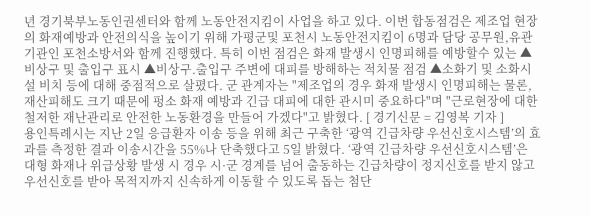년 경기북부노동인권센터와 함께 노동안전지킴이 사업을 하고 있다. 이번 합동점검은 제조업 현장의 화재예방과 안전의식을 높이기 위해 가평군및 포천시 노동안전지킴이 6명과 담당 공무원,유관기관인 포천소방서와 함께 진행했다. 특히 이번 점검은 화재 발생시 인명피해를 예방할수 있는 ▲비상구 및 출입구 표시 ▲비상구.출입구 주변에 대피를 방해하는 적치물 점검 ▲소화기 및 소화시설 비치 등에 대해 중점적으로 살폈다. 군 관계자는 "제조업의 경우 화재 발생시 인명피해는 물론, 재산피해도 크기 때문에 펑소 화재 예방과 긴급 대피에 대한 관시미 중요하다"며 "근로현장에 대한 철저한 재난관리로 안전한 노동환경을 만들어 가겠다"고 밝혔다. [ 경기신문 = 김영복 기자 ]
용인특례시는 지난 2일 응급환자 이송 등을 위해 최근 구축한 ‘광역 긴급차량 우선신호시스템’의 효과를 측정한 결과 이송시간을 55%나 단축했다고 5일 밝혔다. ‘광역 긴급차량 우선신호시스템’은 대형 화재나 위급상황 발생 시 경우 시·군 경계를 넘어 출동하는 긴급차량이 정지신호를 받지 않고 우선신호를 받아 목적지까지 신속하게 이동할 수 있도록 돕는 첨단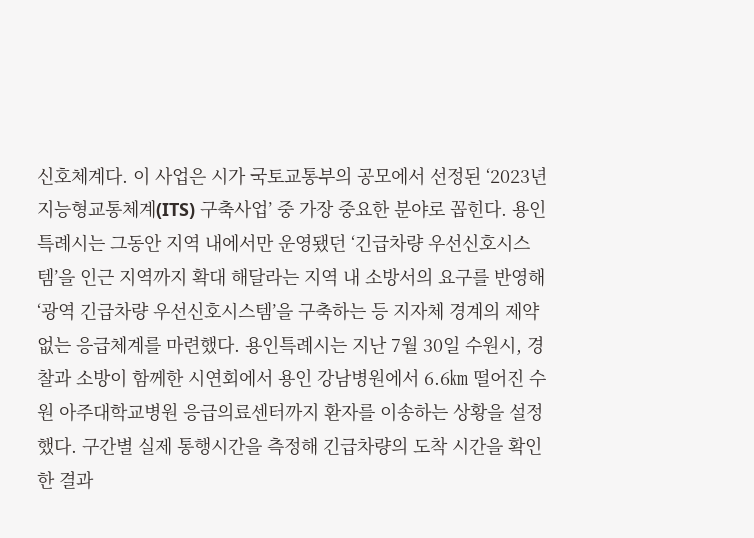신호체계다. 이 사업은 시가 국토교통부의 공모에서 선정된 ‘2023년 지능형교통체계(ITS) 구축사업’ 중 가장 중요한 분야로 꼽힌다. 용인특례시는 그동안 지역 내에서만 운영됐던 ‘긴급차량 우선신호시스템’을 인근 지역까지 확대 해달라는 지역 내 소방서의 요구를 반영해 ‘광역 긴급차량 우선신호시스템’을 구축하는 등 지자체 경계의 제약 없는 응급체계를 마련했다. 용인특례시는 지난 7월 30일 수원시, 경찰과 소방이 함께한 시연회에서 용인 강남병원에서 6.6㎞ 떨어진 수원 아주대학교병원 응급의료센터까지 환자를 이송하는 상황을 설정했다. 구간별 실제 통행시간을 측정해 긴급차량의 도착 시간을 확인한 결과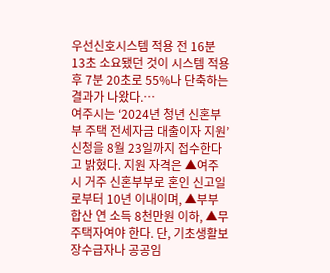우선신호시스템 적용 전 16분 13초 소요됐던 것이 시스템 적용 후 7분 20초로 55%나 단축하는 결과가 나왔다.…
여주시는 ‘2024년 청년 신혼부부 주택 전세자금 대출이자 지원’ 신청을 8월 23일까지 접수한다고 밝혔다. 지원 자격은 ▲여주시 거주 신혼부부로 혼인 신고일로부터 10년 이내이며, ▲부부 합산 연 소득 8천만원 이하, ▲무주택자여야 한다. 단, 기초생활보장수급자나 공공임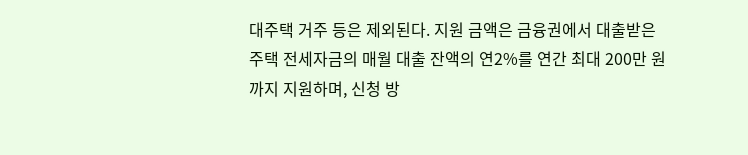대주택 거주 등은 제외된다. 지원 금액은 금융권에서 대출받은 주택 전세자금의 매월 대출 잔액의 연2%를 연간 최대 200만 원까지 지원하며, 신청 방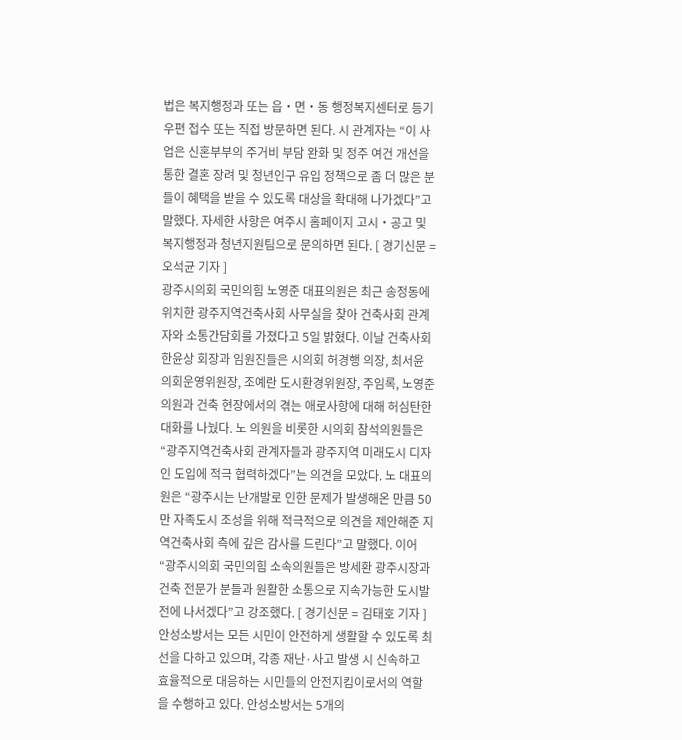법은 복지행정과 또는 읍‧면‧동 행정복지센터로 등기우편 접수 또는 직접 방문하면 된다. 시 관계자는 “이 사업은 신혼부부의 주거비 부담 완화 및 정주 여건 개선을 통한 결혼 장려 및 청년인구 유입 정책으로 좀 더 많은 분들이 혜택을 받을 수 있도록 대상을 확대해 나가겠다”고 말했다. 자세한 사항은 여주시 홈페이지 고시‧공고 및 복지행정과 청년지원팀으로 문의하면 된다. [ 경기신문 = 오석균 기자 ]
광주시의회 국민의힘 노영준 대표의원은 최근 송정동에 위치한 광주지역건축사회 사무실을 찾아 건축사회 관계자와 소통간담회를 가졌다고 5일 밝혔다. 이날 건축사회 한윤상 회장과 임원진들은 시의회 허경행 의장, 최서윤 의회운영위원장, 조예란 도시환경위원장, 주임록, 노영준 의원과 건축 현장에서의 겪는 애로사항에 대해 허심탄한 대화를 나눴다. 노 의원을 비롯한 시의회 참석의원들은 “광주지역건축사회 관계자들과 광주지역 미래도시 디자인 도입에 적극 협력하겠다”는 의견을 모았다. 노 대표의원은 “광주시는 난개발로 인한 문제가 발생해온 만큼 50만 자족도시 조성을 위해 적극적으로 의견을 제안해준 지역건축사회 측에 깊은 감사를 드린다”고 말했다. 이어 “광주시의회 국민의힘 소속의원들은 방세환 광주시장과 건축 전문가 분들과 원활한 소통으로 지속가능한 도시발전에 나서겠다”고 강조했다. [ 경기신문 = 김태호 기자 ]
안성소방서는 모든 시민이 안전하게 생활할 수 있도록 최선을 다하고 있으며, 각종 재난·사고 발생 시 신속하고 효율적으로 대응하는 시민들의 안전지킴이로서의 역할을 수행하고 있다. 안성소방서는 5개의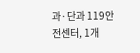과·단과 119안전센터, 1개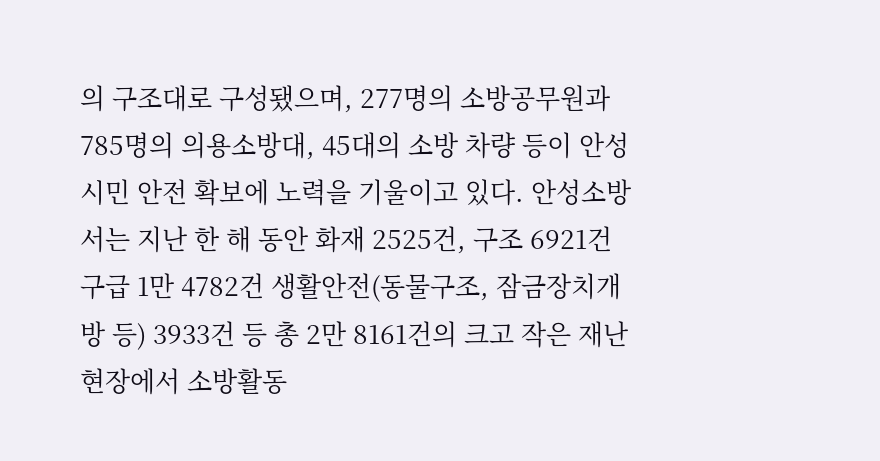의 구조대로 구성됐으며, 277명의 소방공무원과 785명의 의용소방대, 45대의 소방 차량 등이 안성 시민 안전 확보에 노력을 기울이고 있다. 안성소방서는 지난 한 해 동안 화재 2525건, 구조 6921건 구급 1만 4782건 생활안전(동물구조, 잠금장치개방 등) 3933건 등 총 2만 8161건의 크고 작은 재난현장에서 소방활동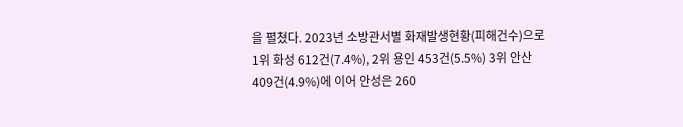을 펼쳤다. 2023년 소방관서별 화재발생현황(피해건수)으로 1위 화성 612건(7.4%), 2위 용인 453건(5.5%) 3위 안산 409건(4.9%)에 이어 안성은 260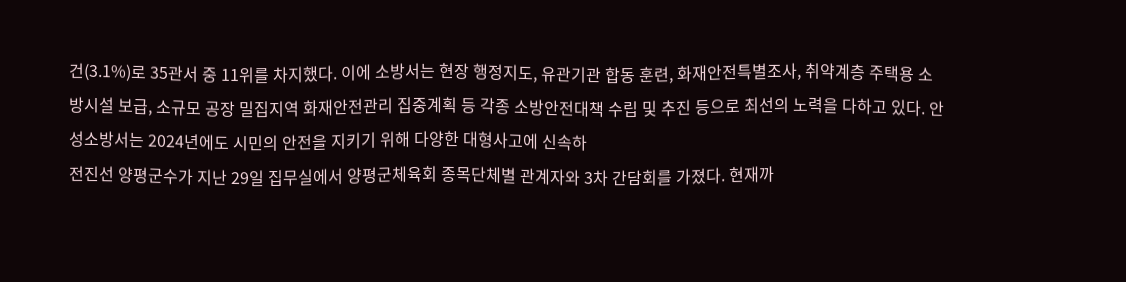건(3.1%)로 35관서 중 11위를 차지했다. 이에 소방서는 현장 행정지도, 유관기관 합동 훈련, 화재안전특별조사, 취약계층 주택용 소방시설 보급, 소규모 공장 밀집지역 화재안전관리 집중계획 등 각종 소방안전대책 수립 및 추진 등으로 최선의 노력을 다하고 있다. 안성소방서는 2024년에도 시민의 안전을 지키기 위해 다양한 대형사고에 신속하
전진선 양평군수가 지난 29일 집무실에서 양평군체육회 종목단체별 관계자와 3차 간담회를 가졌다. 현재까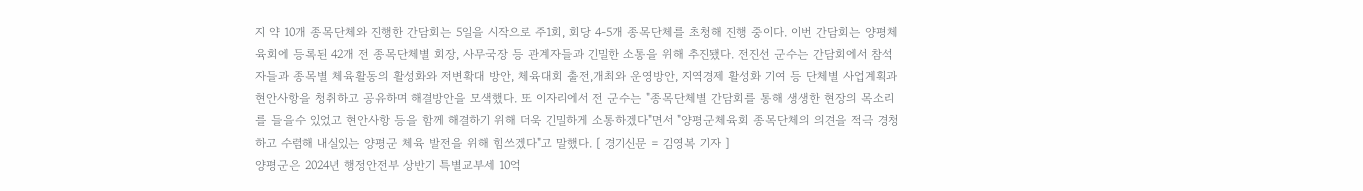지 약 10개 종목단체와 진행한 간담회는 5일을 시작으로 주1회, 회당 4-5개 종목단체를 초청해 진행 중이다. 이번 간담회는 양평체육회에 등록된 42개 전 종목단체별 회장, 사무국장 등 관계자들과 긴밀한 소통을 위해 추진됐다. 전진선 군수는 간담회에서 참석자들과 종목별 체육활동의 활성화와 저변확대 방안, 체육대회 출전,개최와 운영방안, 지역경제 활성화 기여 등 단체별 사업계획과 현안사항을 청취하고 공유하며 해결방안을 모색했다. 또 이자리에서 전 군수는 "종목단체별 간담회를 통해 생생한 현장의 목소리를 들을수 있었고 현안사항 등을 함께 해결하기 위해 더욱 긴밀하게 소통하겠다"면서 "양평군체육회 종목단체의 의견을 적극 경청하고 수렴해 내실있는 양평군 체육 발전을 위해 힘쓰겠다"고 말했다. [ 경기신문 = 김영복 기자 ]
양평군은 2024년 행정안전부 상반기 특별교부세 10억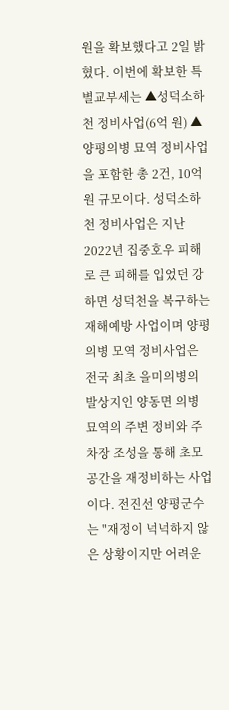원을 확보했다고 2일 밝혔다. 이번에 확보한 특별교부세는 ▲성덕소하천 정비사업(6억 원) ▲양평의병 묘역 정비사업을 포함한 총 2건, 10억 원 규모이다. 성덕소하천 정비사업은 지난 2022년 집중호우 피해로 큰 피해를 입었던 강하면 성덕천을 복구하는 재해예방 사업이며 양평의병 모역 정비사업은 전국 최초 을미의병의 발상지인 양동면 의병 묘역의 주변 정비와 주차장 조성을 통해 초모공간을 재정비하는 사업이다. 전진선 양평군수는 "재정이 넉넉하지 않은 상황이지만 어려운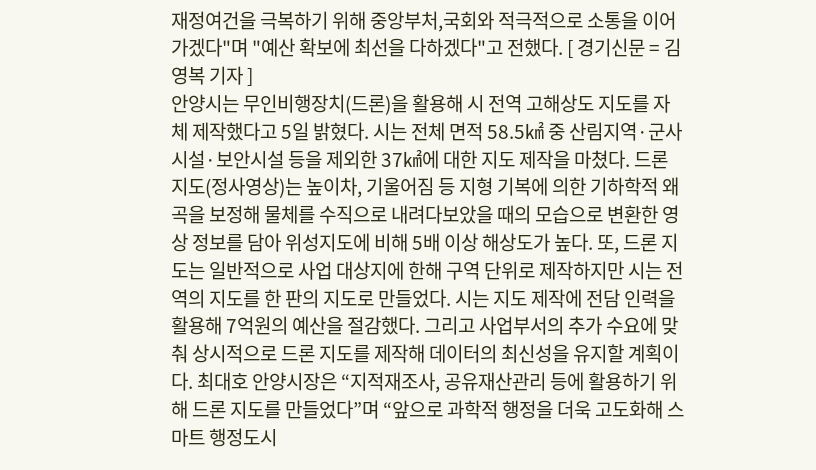재정여건을 극복하기 위해 중앙부처,국회와 적극적으로 소통을 이어가겠다"며 "예산 확보에 최선을 다하겠다"고 전했다. [ 경기신문 = 김영복 기자 ]
안양시는 무인비행장치(드론)을 활용해 시 전역 고해상도 지도를 자체 제작했다고 5일 밝혔다. 시는 전체 면적 58.5㎢ 중 산림지역·군사시설·보안시설 등을 제외한 37㎢에 대한 지도 제작을 마쳤다. 드론 지도(정사영상)는 높이차, 기울어짐 등 지형 기복에 의한 기하학적 왜곡을 보정해 물체를 수직으로 내려다보았을 때의 모습으로 변환한 영상 정보를 담아 위성지도에 비해 5배 이상 해상도가 높다. 또, 드론 지도는 일반적으로 사업 대상지에 한해 구역 단위로 제작하지만 시는 전역의 지도를 한 판의 지도로 만들었다. 시는 지도 제작에 전담 인력을 활용해 7억원의 예산을 절감했다. 그리고 사업부서의 추가 수요에 맞춰 상시적으로 드론 지도를 제작해 데이터의 최신성을 유지할 계획이다. 최대호 안양시장은 “지적재조사, 공유재산관리 등에 활용하기 위해 드론 지도를 만들었다”며 “앞으로 과학적 행정을 더욱 고도화해 스마트 행정도시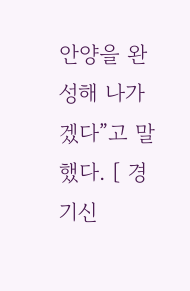안양을 완성해 나가겠다”고 말했다. [ 경기신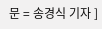문 = 송경식 기자 ]